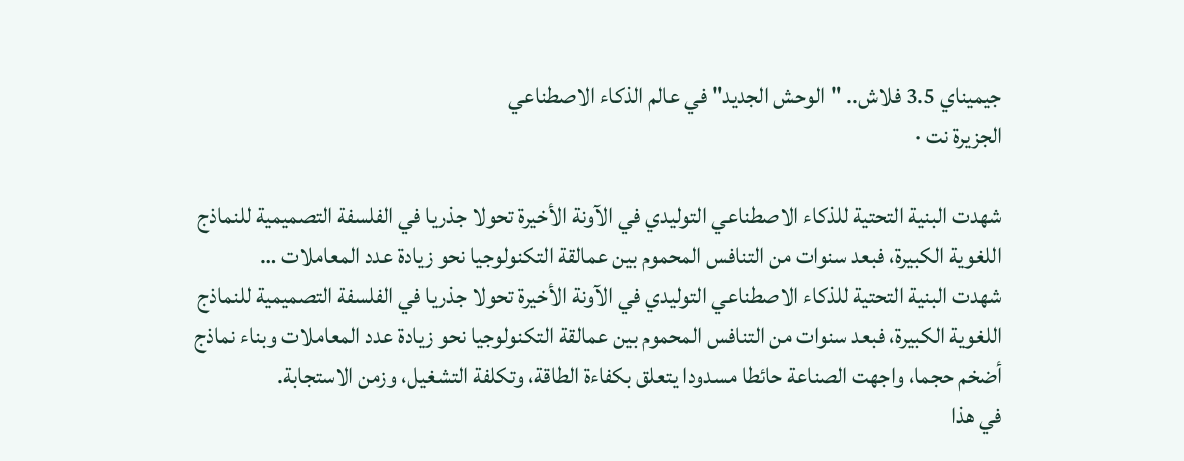جيميناي 3.5 فلاش.. "الوحش الجديد" في عالم الذكاء الاصطناعي
الجزيرة نت ·

شهدت البنية التحتية للذكاء الاصطناعي التوليدي في الآونة الأخيرة تحولا جذريا في الفلسفة التصميمية للنماذج اللغوية الكبيرة، فبعد سنوات من التنافس المحموم بين عمالقة التكنولوجيا نحو زيادة عدد المعاملات …
شهدت البنية التحتية للذكاء الاصطناعي التوليدي في الآونة الأخيرة تحولا جذريا في الفلسفة التصميمية للنماذج اللغوية الكبيرة، فبعد سنوات من التنافس المحموم بين عمالقة التكنولوجيا نحو زيادة عدد المعاملات وبناء نماذج أضخم حجما، واجهت الصناعة حائطا مسدودا يتعلق بكفاءة الطاقة، وتكلفة التشغيل، وزمن الاستجابة.
في هذا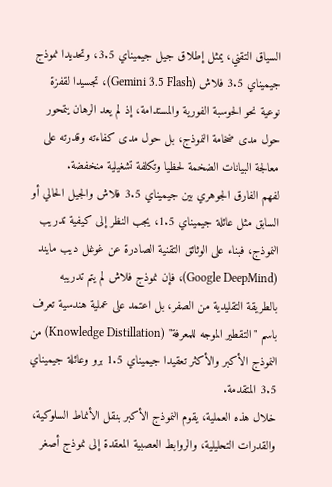السياق التقني، يمثل إطلاق جيل جيميناي 3.5، وتحديدا نموذج جيميناي 3.5 فلاش (Gemini 3.5 Flash)، تجسيدا لقفزة نوعية نحو الحوسبة الفورية والمستدامة، إذ لم يعد الرهان يتمحور حول مدى ضخامة النموذج، بل حول مدى كفاءته وقدرته على معالجة البيانات الضخمة لحظيا وتكلفة تشغيلية منخفضة.
لفهم الفارق الجوهري بين جيميناي 3.5 فلاش والجيل الحالي أو السابق مثل عائلة جيميناي 1.5، يجب النظر إلى كيفية تدريب النموذج، فبناء على الوثائق التقنية الصادرة عن غوغل ديب مايند (Google DeepMind)، فإن نموذج فلاش لم يتم تدريبه بالطريقة التقليدية من الصفر، بل اعتمد على عملية هندسية تعرف باسم "التقطير الموجه للمعرفة" (Knowledge Distillation) من النموذج الأكبر والأكثر تعقيدا جيميناي 1.5 برو وعائلة جيميناي 3.5 المتقدمة.
خلال هذه العملية، يقوم النموذج الأكبر بنقل الأنماط السلوكية، والقدرات التحليلية، والروابط العصبية المعقدة إلى نموذج أصغر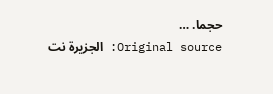حجما. …
Original source: الجزيرة نت